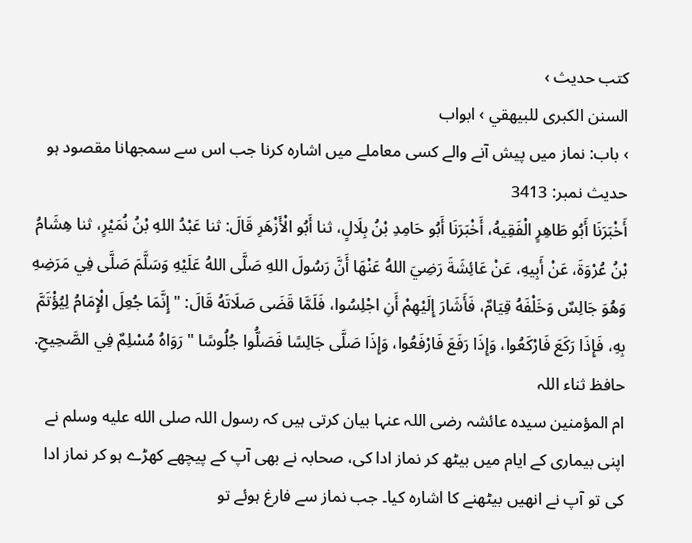کتب حدیث ›
السنن الكبرى للبيهقي › ابواب
› باب: نماز میں پیش آنے والے کسی معاملے میں اشارہ کرنا جب اس سے سمجھانا مقصود ہو
حدیث نمبر: 3413
أَخْبَرَنَا أَبُو طَاهِرٍ الْفَقِيهُ، أَخْبَرَنَا أَبُو حَامِدِ بْنُ بِلَالٍ، ثنا أَبُو الْأَزْهَرِ قَالَ: ثنا عَبْدُ اللهِ بْنُ نُمَيْرٍ، ثنا هِشَامُ بْنُ عُرْوَةَ، عَنْ أَبِيهِ، عَنْ عَائِشَةَ رَضِيَ اللهُ عَنْهَا أَنَّ رَسُولَ اللهِ صَلَّى اللهُ عَلَيْهِ وَسَلَّمَ صَلَّى فِي مَرَضِهِ وَهُوَ جَالِسٌ وَخَلْفَهُ قِيَامٌ، فَأَشَارَ إِلَيْهِمْ أَنِ اجْلِسُوا، فَلَمَّا قَضَى صَلَاتَهُ قَالَ: " إِنَّمَا جُعِلَ الْإِمَامُ لِيُؤْتَمَّ بِهِ، فَإِذَا رَكَعَ فَارْكَعُوا، وَإِذَا رَفَعَ فَارْفَعُوا، وَإِذَا صَلَّى جَالِسًا فَصَلُّوا جُلُوسًا " رَوَاهُ مُسْلِمٌ فِي الصَّحِيحِ.
حافظ ثناء اللہ
ام المؤمنین سیدہ عائشہ رضی اللہ عنہا بیان کرتی ہیں کہ رسول اللہ صلى الله عليه وسلم نے اپنی بیماری کے ایام میں بیٹھ کر نماز ادا کی، صحابہ نے بھی آپ کے پیچھے کھڑے ہو کر نماز ادا کی تو آپ نے انھیں بیٹھنے کا اشارہ کیا۔ جب نماز سے فارغ ہوئے تو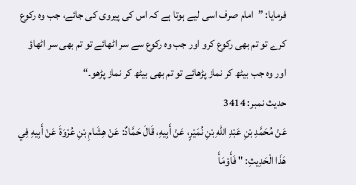فرمایا: ”امام صرف اسی لیے ہوتا ہے کہ اس کی پیروی کی جائے، جب وہ رکوع کرے تو تم بھی رکوع کرو اور جب وہ رکوع سے سر اٹھائے تو تم بھی سر اٹھاؤ اور وہ جب بیٹھ کر نماز پڑھائے تو تم بھی بیٹھ کر نماز پڑھو۔“
حدیث نمبر: 3414
عَنْ مُحَمَّدِ بْنِ عَبْدِ اللهِ بْنِ نُمَيْرٍ، عَنْ أَبِيهِ، قَالَ حَمَّادٌ: عَنْ هِشَامِ بْنِ عُرْوَةَ عَنْ أَبِيهِ فِي هَذَا الْحَدِيثِ: " فَأَوْمَأَ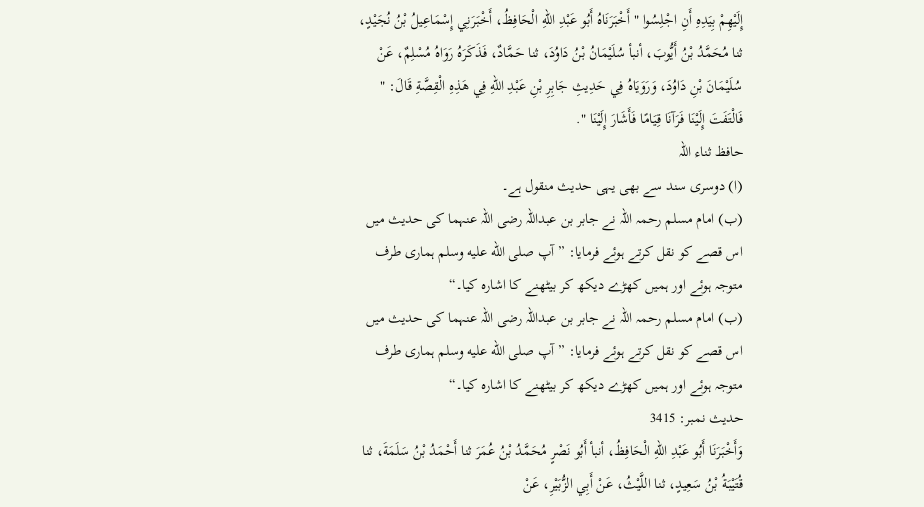إِلَيْهِمْ بِيَدِهِ أَنِ اجْلِسُوا " أَخْبَرَنَاهُ أَبُو عَبْدِ اللهِ الْحَافِظُ، أَخْبَرَنِي إِسْمَاعِيلُ بْنُ نُجَيْدٍ، ثنا مُحَمَّدُ بْنُ أَيُّوبَ، أنبأ سُلَيْمَانُ بْنُ دَاوُدَ، ثنا حَمَّادٌ، فَذَكَرَهُ رَوَاهُ مُسْلِمٌ، عَنْ سُلَيْمَانَ بْنِ دَاوُدَ، وَرَوَيَاهُ فِي حَدِيثِ جَابِرِ بْنِ عَبْدِ اللهِ فِي هَذِهِ الْقِصَّةِ قَالَ: " فَالْتَفَتَ إِلَيْنَا فَرَآنَا قِيَامًا فَأَشَارَ إِلَيْنَا ".
حافظ ثناء اللہ
(ا) دوسری سند سے بھی یہی حدیث منقول ہے۔
(ب) امام مسلم رحمہ اللہ نے جابر بن عبداللہ رضی اللہ عنہما کی حدیث میں اس قصے کو نقل کرتے ہوئے فرمایا: ”آپ صلى الله عليه وسلم ہماری طرف متوجہ ہوئے اور ہمیں کھڑے دیکھ کر بیٹھنے کا اشارہ کیا۔“
(ب) امام مسلم رحمہ اللہ نے جابر بن عبداللہ رضی اللہ عنہما کی حدیث میں اس قصے کو نقل کرتے ہوئے فرمایا: ”آپ صلى الله عليه وسلم ہماری طرف متوجہ ہوئے اور ہمیں کھڑے دیکھ کر بیٹھنے کا اشارہ کیا۔“
حدیث نمبر: 3415
وَأَخْبَرَنَا أَبُو عَبْدِ اللهِ الْحَافِظُ، أنبأ أَبُو نَصْرٍ مُحَمَّدُ بْنُ عُمَرَ ثنا أَحْمَدُ بْنُ سَلَمَةَ، ثنا قُتَيْبَةُ بْنُ سَعِيدٍ، ثنا اللَّيْثُ، عَنْ أَبِي الزُّبَيْرِ، عَنْ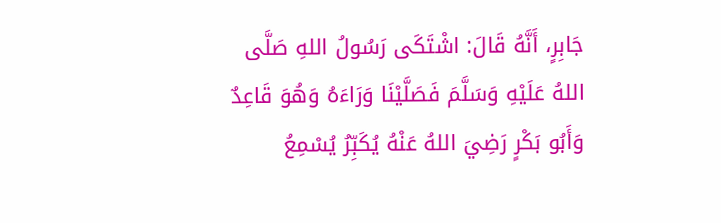جَابِرٍ، أَنَّهُ قَالَ: اشْتَكَى رَسُولُ اللهِ صَلَّى اللهُ عَلَيْهِ وَسَلَّمَ فَصَلَّيْنَا وَرَاءَهُ وَهُوَ قَاعِدٌ وَأَبُو بَكْرٍ رَضِيَ اللهُ عَنْهُ يُكَبِّرُ يُسْمِعُ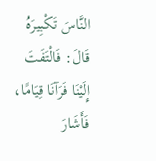النَّاسَ تَكْبِيرَهُ قَالَ: فَالْتَفَتَ إِلَيْنَا فَرَآنَا قِيَامًا، فَأَشَارَ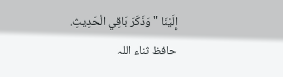إِلَيْنَا " وَذَكَرَ بَاقِي الْحَدِيثِ.
حافظ ثناء اللہ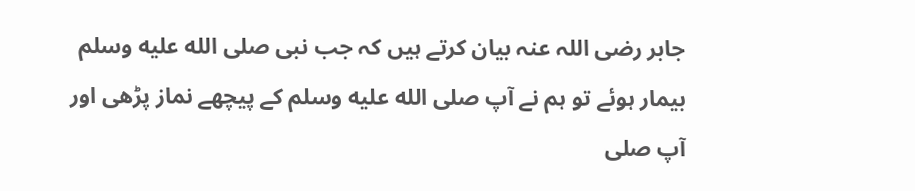جابر رضی اللہ عنہ بیان کرتے ہیں کہ جب نبی صلى الله عليه وسلم بیمار ہوئے تو ہم نے آپ صلى الله عليه وسلم کے پیچھے نماز پڑھی اور آپ صلى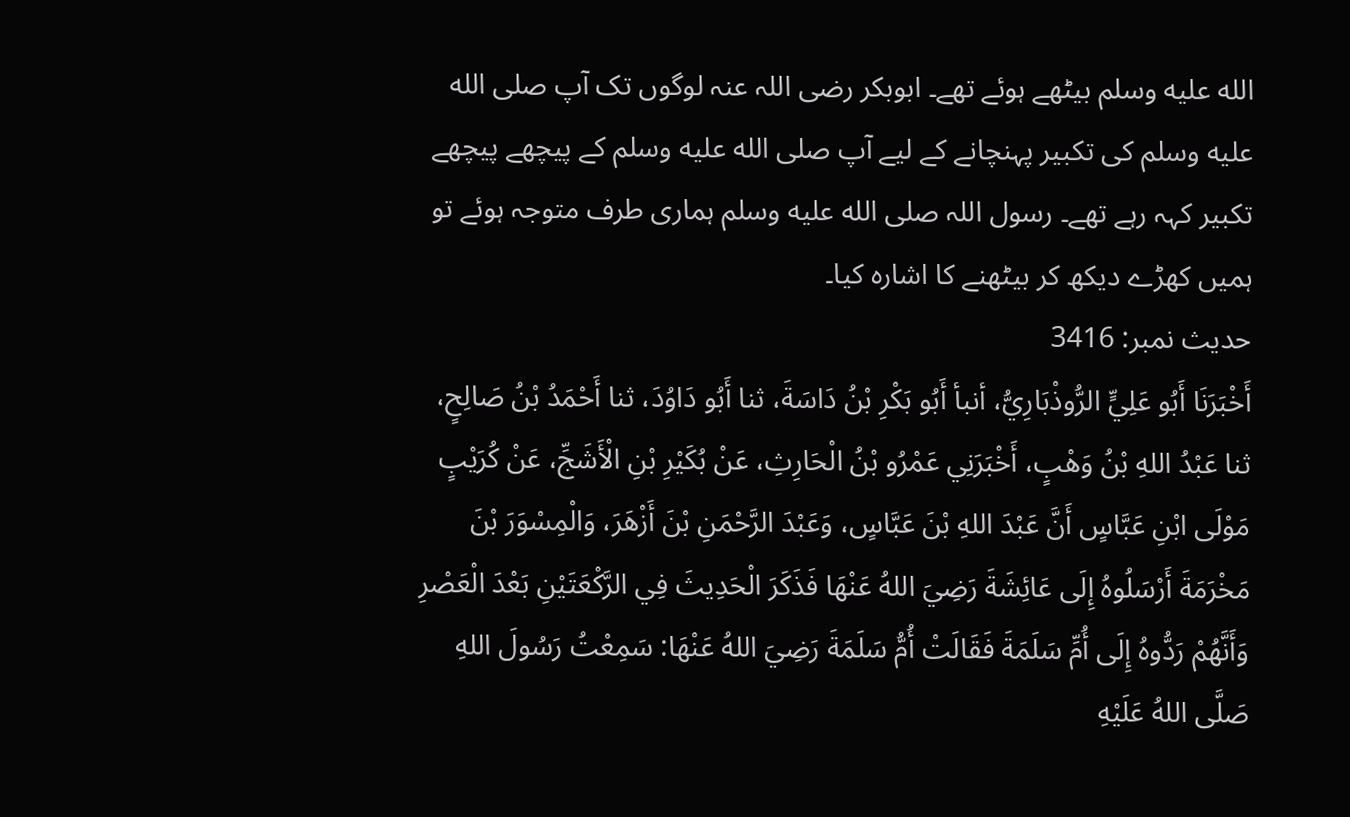الله عليه وسلم بیٹھے ہوئے تھے۔ ابوبکر رضی اللہ عنہ لوگوں تک آپ صلى الله عليه وسلم کی تکبیر پہنچانے کے لیے آپ صلى الله عليه وسلم کے پیچھے پیچھے تکبیر کہہ رہے تھے۔ رسول اللہ صلى الله عليه وسلم ہماری طرف متوجہ ہوئے تو ہمیں کھڑے دیکھ کر بیٹھنے کا اشارہ کیا۔
حدیث نمبر: 3416
أَخْبَرَنَا أَبُو عَلِيٍّ الرُّوذْبَارِيُّ، أنبأ أَبُو بَكْرِ بْنُ دَاسَةَ، ثنا أَبُو دَاوُدَ، ثنا أَحْمَدُ بْنُ صَالِحٍ، ثنا عَبْدُ اللهِ بْنُ وَهْبٍ، أَخْبَرَنِي عَمْرُو بْنُ الْحَارِثِ، عَنْ بُكَيْرِ بْنِ الْأَشَجِّ، عَنْ كُرَيْبٍ مَوْلَى ابْنِ عَبَّاسٍ أَنَّ عَبْدَ اللهِ بْنَ عَبَّاسٍ، وَعَبْدَ الرَّحْمَنِ بْنَ أَزْهَرَ، وَالْمِسْوَرَ بْنَ مَخْرَمَةَ أَرْسَلُوهُ إِلَى عَائِشَةَ رَضِيَ اللهُ عَنْهَا فَذَكَرَ الْحَدِيثَ فِي الرَّكْعَتَيْنِ بَعْدَ الْعَصْرِ وَأَنَّهُمْ رَدُّوهُ إِلَى أُمِّ سَلَمَةَ فَقَالَتْ أُمُّ سَلَمَةَ رَضِيَ اللهُ عَنْهَا: سَمِعْتُ رَسُولَ اللهِ صَلَّى اللهُ عَلَيْهِ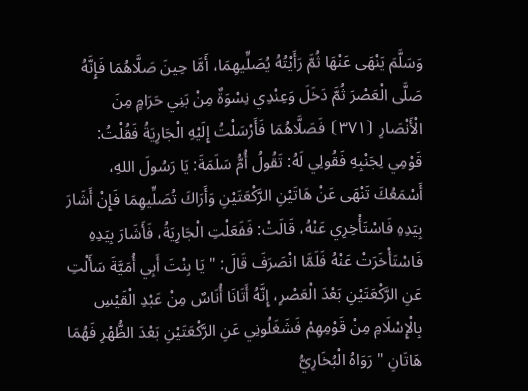وَسَلَّمَ يَنْهَى عَنْهَا ثُمَّ رَأَيْتُهُ يُصَلِّيهِمَا، أَمَّا حِينَ صَلَّاهُمَا فَإِنَّهُ صَلَّى الْعَصْرَ ثُمَّ دَخَلَ وَعِنْدِي نِسْوَةٌ مِنْ بَنِي حَرَامٍ مِنَ الْأَنْصَارِ ⦗٣٧١⦘ فَصَلَّاهُمَا فَأَرْسَلْتُ إِلَيْهِ الْجَارِيَةُ فَقُلْتُ: قَوْمِي لِجَنْبِهِ فَقُولِي لَهُ: تَقُولُ أُمُّ سَلَمَةَ: يَا رَسُولَ اللهِ، أَسْمَعُكَ تَنْهَى عَنْ هَاتَيْنِ الرَّكْعَتَيْنِ وَأَرَاكَ تُصَلِّيهِمَا فَإِنْ أَشَارَ بِيَدِهِ فَاسْتَأْخِرِي عَنْهُ، قَالَتْ: فَفَعَلْتِ الْجَارِيَةُ، فَأَشَارَ بِيَدِهِ فَاسْتَأْخَرَتْ عَنْهُ فَلَمَّا انْصَرَفَ قَالَ: " يَا بِنْتَ أَبِي أُمَيَّةَ سَأَلْتِ عَنِ الرَّكْعَتَيْنِ بَعْدَ الْعَصْرِ، إِنَّهُ أَتَانَا أُنَاسٌ مِنْ عَبْدِ الْقَيْسِ بِالْإِسْلَامِ مِنْ قَوْمِهِمْ فَشَغَلُونِي عَنِ الرَّكْعَتَيْنِ بَعْدَ الظُّهْرِ فَهُمَا هَاتَانِ " رَوَاهُ الْبُخَارِيُّ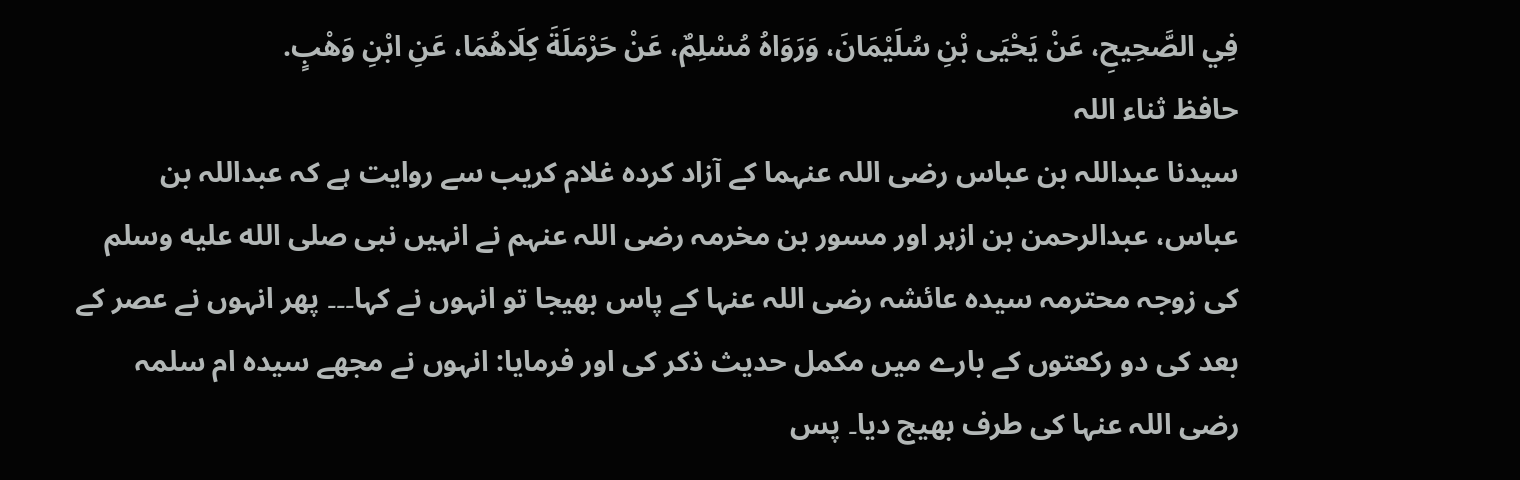فِي الصَّحِيحِ، عَنْ يَحْيَى بْنِ سُلَيْمَانَ، وَرَوَاهُ مُسْلِمٌ، عَنْ حَرْمَلَةَ كِلَاهُمَا، عَنِ ابْنِ وَهْبٍ.
حافظ ثناء اللہ
سیدنا عبداللہ بن عباس رضی اللہ عنہما کے آزاد کردہ غلام کریب سے روایت ہے کہ عبداللہ بن عباس، عبدالرحمن بن ازہر اور مسور بن مخرمہ رضی اللہ عنہم نے انہیں نبی صلى الله عليه وسلم کی زوجہ محترمہ سیدہ عائشہ رضی اللہ عنہا کے پاس بھیجا تو انہوں نے کہا۔۔۔ پھر انہوں نے عصر کے بعد کی دو رکعتوں کے بارے میں مکمل حدیث ذکر کی اور فرمایا: انہوں نے مجھے سیدہ ام سلمہ رضی اللہ عنہا کی طرف بھیج دیا۔ پس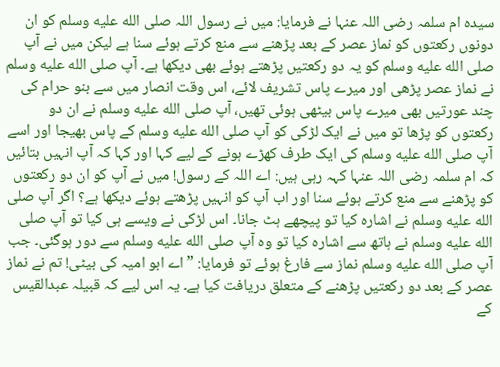سیدہ ام سلمہ رضی اللہ عنہا نے فرمایا: میں نے رسول اللہ صلى الله عليه وسلم کو ان دونوں رکعتوں کو نماز عصر کے بعد پڑھنے سے منع کرتے ہوئے سنا ہے لیکن میں نے آپ صلى الله عليه وسلم کو یہ دو رکعتیں پڑھتے ہوئے بھی دیکھا ہے۔ آپ صلى الله عليه وسلم نے نماز عصر پڑھی اور میرے پاس تشریف لائے، اس وقت انصار میں سے بنو حرام کی چند عورتیں بھی میرے پاس بیٹھی ہوئی تھیں، آپ صلى الله عليه وسلم نے ان دو رکعتوں کو پڑھا تو میں نے ایک لڑکی کو آپ صلى الله عليه وسلم کے پاس بھیجا اور اسے آپ صلى الله عليه وسلم کی ایک طرف کھڑے ہونے کے لیے کہا اور کہا کہ آپ انہیں بتائیں کہ ام سلمہ رضی اللہ عنہا کہہ رہی ہیں: اے اللہ کے رسول! میں نے آپ کو ان دو رکعتوں کو پڑھنے سے منع کرتے ہوئے سنا اور اب آپ کو انہیں پڑھتے ہوئے دیکھا ہے؟ اگر آپ صلى الله عليه وسلم نے اشارہ کیا تو پیچھے ہٹ جانا۔ اس لڑکی نے ویسے ہی کیا تو آپ صلى الله عليه وسلم نے ہاتھ سے اشارہ کیا تو وہ آپ صلى الله عليه وسلم سے دور ہوگئی۔ جب آپ صلى الله عليه وسلم نماز سے فارغ ہوئے تو فرمایا: ”اے ابو امیہ کی بیٹی! تم نے نماز عصر کے بعد دو رکعتیں پڑھنے کے متعلق دریافت کیا ہے۔ یہ اس لیے کہ قبیلہ عبدالقیس کے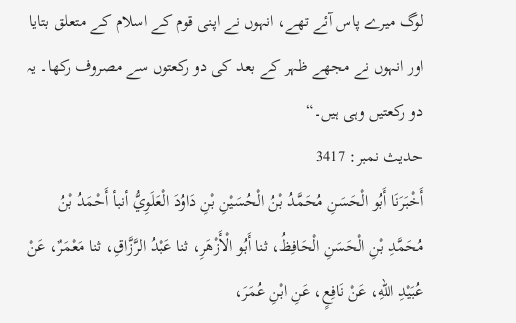لوگ میرے پاس آئے تھے، انہوں نے اپنی قوم کے اسلام کے متعلق بتایا اور انہوں نے مجھے ظہر کے بعد کی دو رکعتوں سے مصروف رکھا۔ یہ دو رکعتیں وہی ہیں۔“
حدیث نمبر: 3417
أَخْبَرَنَا أَبُو الْحَسَنِ مُحَمَّدُ بْنُ الْحُسَيْنِ بْنِ دَاوُدَ الْعَلَوِيُّ أنبأ أَحْمَدُ بْنُ مُحَمَّدِ بْنِ الْحَسَنِ الْحَافِظُ، ثنا أَبُو الْأَزْهَرِ، ثنا عَبْدُ الرَّزَّاقِ، ثنا مَعْمَرٌ، عَنْ عُبَيْدِ اللهِ، عَنْ نَافِعٍ، عَنِ ابْنِ عُمَرَ،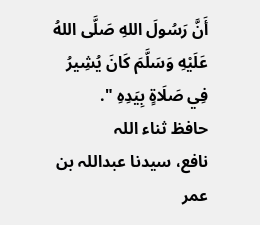أَنَّ رَسُولَ اللهِ صَلَّى اللهُ عَلَيْهِ وَسَلَّمَ كَانَ يُشِيرُ فِي صَلَاةٍ بِيَدِهِ ".
حافظ ثناء اللہ
نافع، سیدنا عبداللہ بن عمر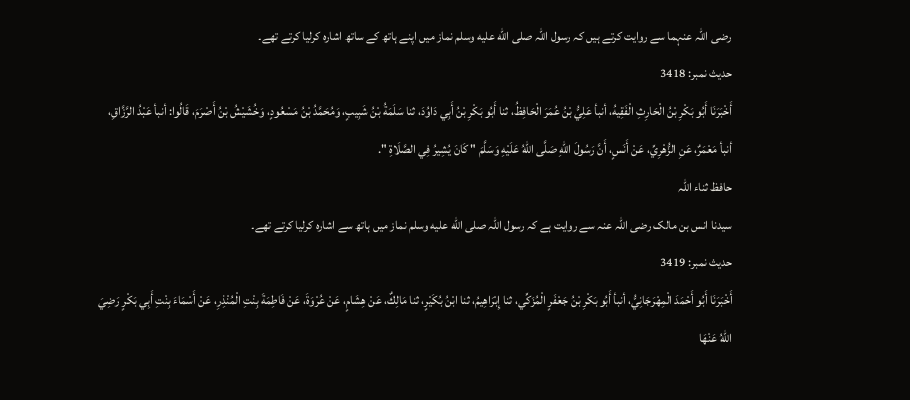رضی اللہ عنہما سے روایت کرتے ہیں کہ رسول اللہ صلى الله عليه وسلم نماز میں اپنے ہاتھ کے ساتھ اشارہ کرلیا کرتے تھے۔
حدیث نمبر: 3418
أَخْبَرَنَا أَبُو بَكْرِ بْنُ الْحَارِثِ الْفَقِيهُ، أنبأ عَلِيُّ بْنُ عُمَرَ الْحَافِظُ، ثنا أَبُو بَكْرِ بْنُ أَبِي دَاوُدَ، ثنا سَلَمَةُ بْنُ شَبِيبٍ، وَمُحَمَّدُ بْنُ مَسْعُودٍ، وَخُشَيْشُ بْنُ أَصْرَمَ، قَالُوا: أنبأ عَبْدُ الرَّزَّاقِ، أنبأ مَعْمَرٌ، عَنِ الزُّهْرِيِّ، عَنْ أَنَسٍ، أَنَّ رَسُولَ اللهِ صَلَّى اللهُ عَلَيْهِ وَسَلَّمَ " كَانَ يُشِيرُ فِي الصَّلَاةِ ".
حافظ ثناء اللہ
سیدنا انس بن مالک رضی اللہ عنہ سے روایت ہے کہ رسول اللہ صلى الله عليه وسلم نماز میں ہاتھ سے اشارہ کرلیا کرتے تھے۔
حدیث نمبر: 3419
أَخْبَرَنَا أَبُو أَحْمَدَ الْمِهْرَجَانِيُّ، أنبأ أَبُو بَكْرِ بْنُ جَعْفَرٍ الْمُزَكِّي، ثنا إِبْرَاهِيمُ، ثنا ابْنُ بُكَيْرٍ، ثنا مَالِكٌ، عَنْ هِشَامٍ، عَنْ عُرْوَةَ، عَنْ فَاطِمَةَ بِنْتِ الْمُنْذِرِ، عَنْ أَسْمَاءَ بِنْتِ أَبِي بَكْرٍ رَضِيَ اللهُ عَنْهَا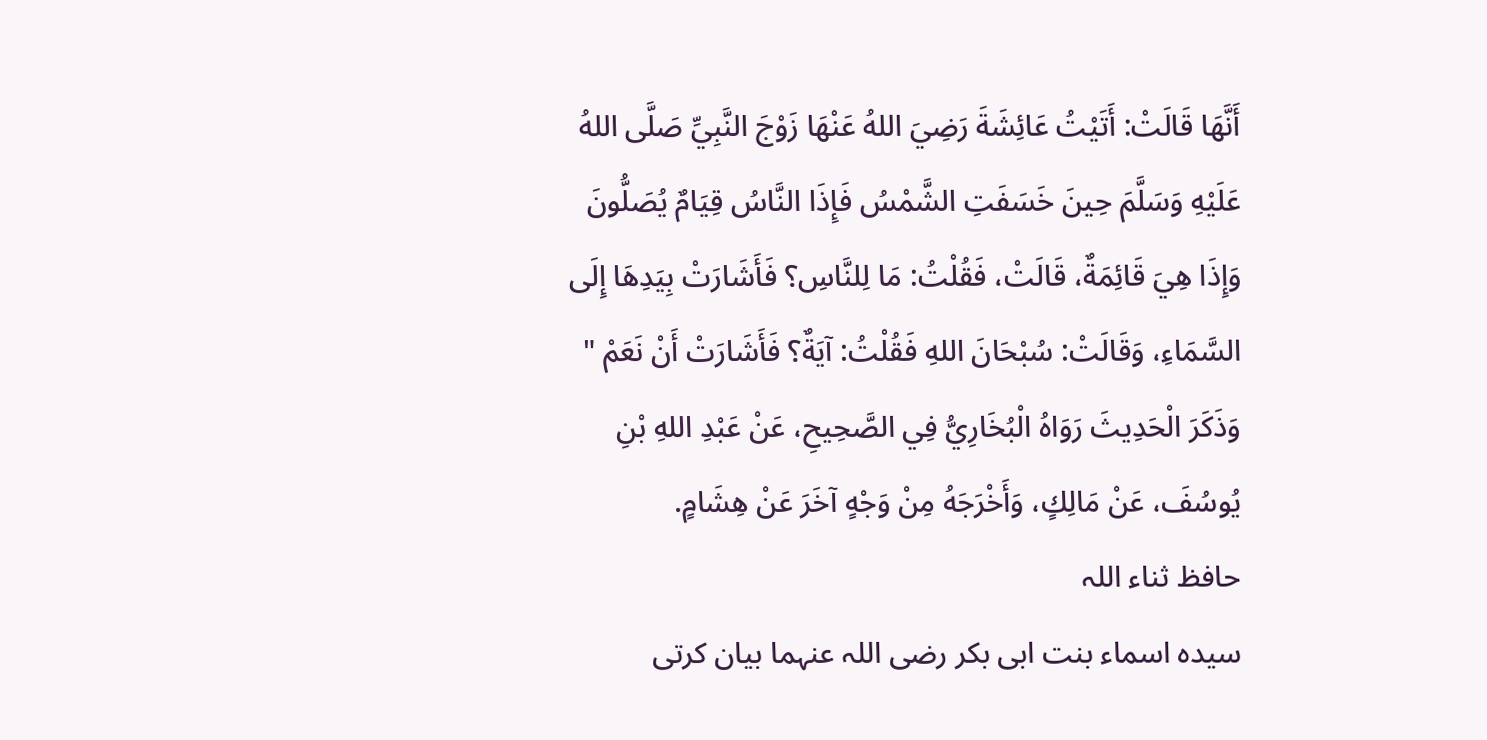أَنَّهَا قَالَتْ: أَتَيْتُ عَائِشَةَ رَضِيَ اللهُ عَنْهَا زَوْجَ النَّبِيِّ صَلَّى اللهُ عَلَيْهِ وَسَلَّمَ حِينَ خَسَفَتِ الشَّمْسُ فَإِذَا النَّاسُ قِيَامٌ يُصَلُّونَ وَإِذَا هِيَ قَائِمَةٌ، قَالَتْ، فَقُلْتُ: مَا لِلنَّاسِ؟ فَأَشَارَتْ بِيَدِهَا إِلَى السَّمَاءِ، وَقَالَتْ: سُبْحَانَ اللهِ فَقُلْتُ: آيَةٌ؟ فَأَشَارَتْ أَنْ نَعَمْ " وَذَكَرَ الْحَدِيثَ رَوَاهُ الْبُخَارِيُّ فِي الصَّحِيحِ، عَنْ عَبْدِ اللهِ بْنِ يُوسُفَ، عَنْ مَالِكٍ، وَأَخْرَجَهُ مِنْ وَجْهٍ آخَرَ عَنْ هِشَامٍ.
حافظ ثناء اللہ
سیدہ اسماء بنت ابی بکر رضی اللہ عنہما بیان کرتی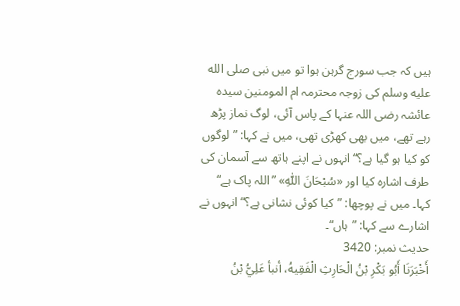ہیں کہ جب سورج گرہن ہوا تو میں نبی صلى الله عليه وسلم کی زوجہ محترمہ ام المومنین سیدہ عائشہ رضی اللہ عنہا کے پاس آئی، لوگ نماز پڑھ رہے تھے، میں بھی کھڑی تھی، میں نے کہا: ”لوگوں کو کیا ہو گیا ہے؟“ انہوں نے اپنے ہاتھ سے آسمان کی طرف اشارہ کیا اور «سُبْحَانَ اللّٰهِ» ”اللہ پاک ہے“ کہا۔ میں نے پوچھا: ”کیا کوئی نشانی ہے؟“ انہوں نے اشارے سے کہا: ”ہاں“۔
حدیث نمبر: 3420
أَخْبَرَنَا أَبُو بَكْرِ بْنُ الْحَارِثِ الْفَقِيهُ، أنبأ عَلِيُّ بْنُ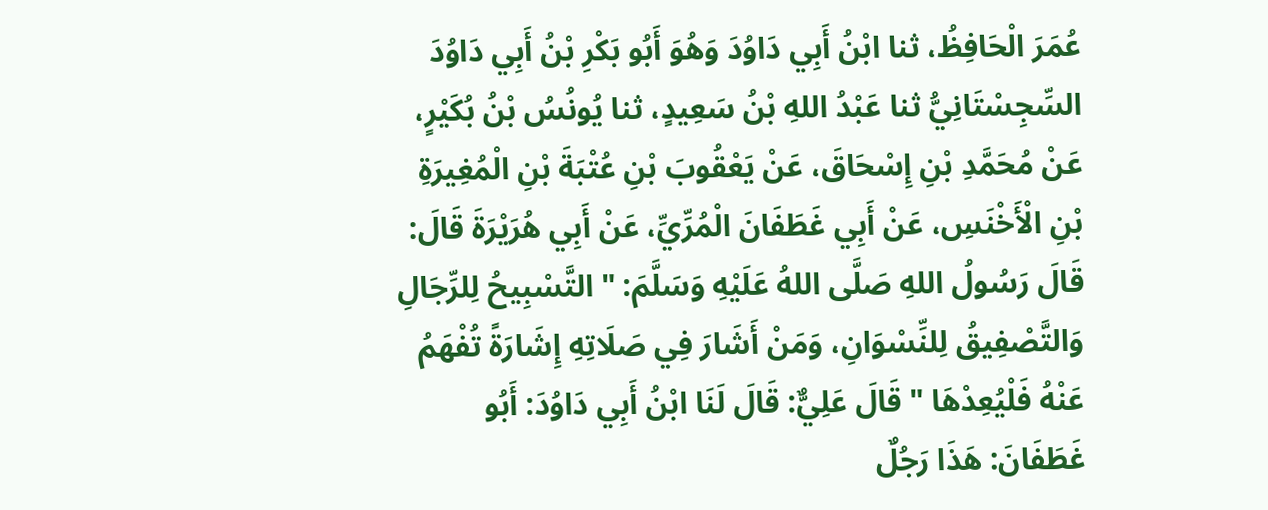عُمَرَ الْحَافِظُ، ثنا ابْنُ أَبِي دَاوُدَ وَهُوَ أَبُو بَكْرِ بْنُ أَبِي دَاوُدَ السِّجِسْتَانِيُّ ثنا عَبْدُ اللهِ بْنُ سَعِيدٍ، ثنا يُونُسُ بْنُ بُكَيْرٍ، عَنْ مُحَمَّدِ بْنِ إِسْحَاقَ، عَنْ يَعْقُوبَ بْنِ عُتْبَةَ بْنِ الْمُغِيرَةِ بْنِ الْأَخْنَسِ، عَنْ أَبِي غَطَفَانَ الْمُرِّيِّ، عَنْ أَبِي هُرَيْرَةَ قَالَ: قَالَ رَسُولُ اللهِ صَلَّى اللهُ عَلَيْهِ وَسَلَّمَ: " التَّسْبِيحُ لِلرِّجَالِ وَالتَّصْفِيقُ لِلنِّسْوَانِ، وَمَنْ أَشَارَ فِي صَلَاتِهِ إِشَارَةً تُفْهَمُ عَنْهُ فَلْيُعِدْهَا " قَالَ عَلِيٌّ: قَالَ لَنَا ابْنُ أَبِي دَاوُدَ: أَبُو غَطَفَانَ: هَذَا رَجُلٌ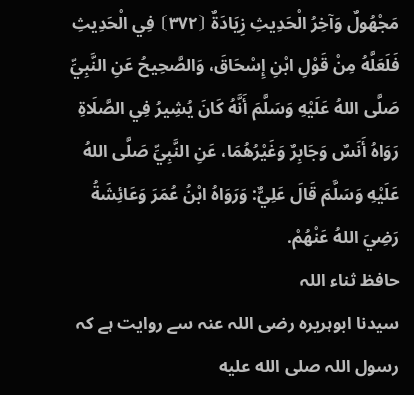مَجْهُولٌ وَآخِرُ الْحَدِيثِ زِيَادَةٌ ⦗٣٧٢⦘ فِي الْحَدِيثِ فَلَعَلَّهُ مِنْ قَوْلِ ابْنِ إِسْحَاقَ، وَالصَّحِيحُ عَنِ النَّبِيِّ صَلَّى اللهُ عَلَيْهِ وَسَلَّمَ أَنَّهُ كَانَ يُشِيرُ فِي الصَّلَاةِ رَوَاهُ أَنَسٌ وَجَابِرٌ وَغَيْرُهُمَا، عَنِ النَّبِيِّ صَلَّى اللهُ عَلَيْهِ وَسَلَّمَ قَالَ عَلِيٌّ: وَرَوَاهُ ابْنُ عُمَرَ وَعَائِشَةُ رَضِيَ اللهُ عَنْهُمْ.
حافظ ثناء اللہ
سیدنا ابوہریرہ رضی اللہ عنہ سے روایت ہے کہ رسول اللہ صلى الله عليه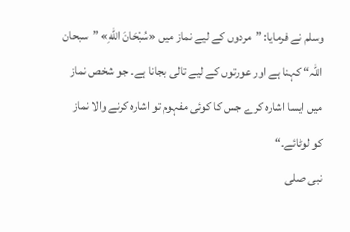وسلم نے فرمایا: ”مردوں کے لیے نماز میں «سُبْحَانَ اللّٰهِ» ”سبحان اللہ“ کہنا ہے اور عورتوں کے لیے تالی بجانا ہے۔ جو شخص نماز میں ایسا اشارہ کرے جس کا کوئی مفہوم تو اشارہ کرنے والا نماز کو لوٹائے۔“
نبی صلى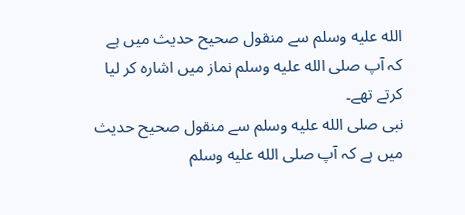الله عليه وسلم سے منقول صحیح حدیث میں ہے کہ آپ صلى الله عليه وسلم نماز میں اشارہ کر لیا کرتے تھے۔
نبی صلى الله عليه وسلم سے منقول صحیح حدیث میں ہے کہ آپ صلى الله عليه وسلم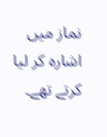نماز میں اشارہ کر لیا کرتے تھے۔